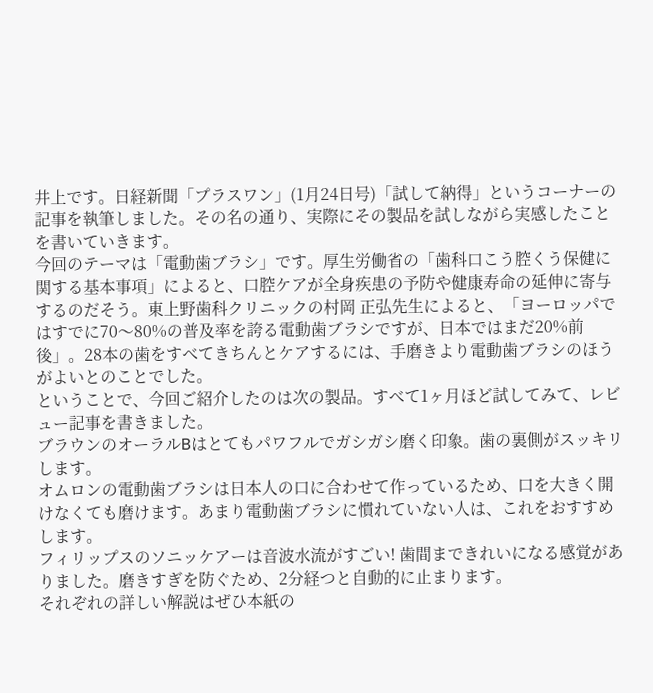井上です。日経新聞「プラスワン」(1月24日号)「試して納得」というコーナーの記事を執筆しました。その名の通り、実際にその製品を試しながら実感したことを書いていきます。
今回のテーマは「電動歯ブラシ」です。厚生労働省の「歯科口こう腔くう保健に関する基本事項」によると、口腔ケアが全身疾患の予防や健康寿命の延伸に寄与するのだそう。東上野歯科クリニックの村岡 正弘先生によると、「ヨーロッパではすでに70〜80%の普及率を誇る電動歯ブラシですが、日本ではまだ20%前後」。28本の歯をすべてきちんとケアするには、手磨きより電動歯ブラシのほうがよいとのことでした。
ということで、今回ご紹介したのは次の製品。すべて1ヶ月ほど試してみて、レビュー記事を書きました。
ブラウンのオーラルBはとてもパワフルでガシガシ磨く印象。歯の裏側がスッキリします。
オムロンの電動歯ブラシは日本人の口に合わせて作っているため、口を大きく開けなくても磨けます。あまり電動歯ブラシに慣れていない人は、これをおすすめします。
フィリップスのソニッケアーは音波水流がすごい! 歯間まできれいになる感覚がありました。磨きすぎを防ぐため、2分経つと自動的に止まります。
それぞれの詳しい解説はぜひ本紙の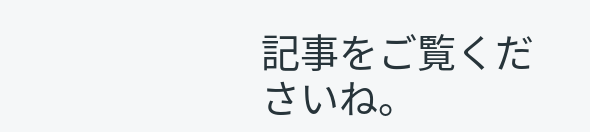記事をご覧くださいね。